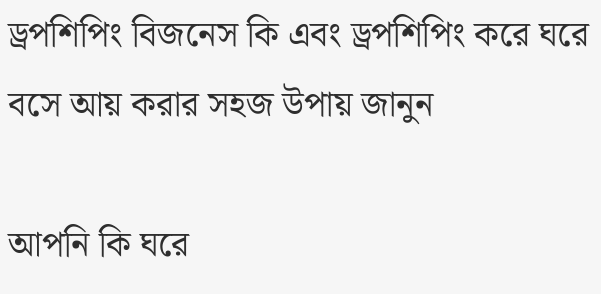ড্রপশিপিং বিজনেস কি এবং ড্রপশিপিং করে ঘরে বসে আয় করার সহজ উপায় জানুন

আপনি কি ঘরে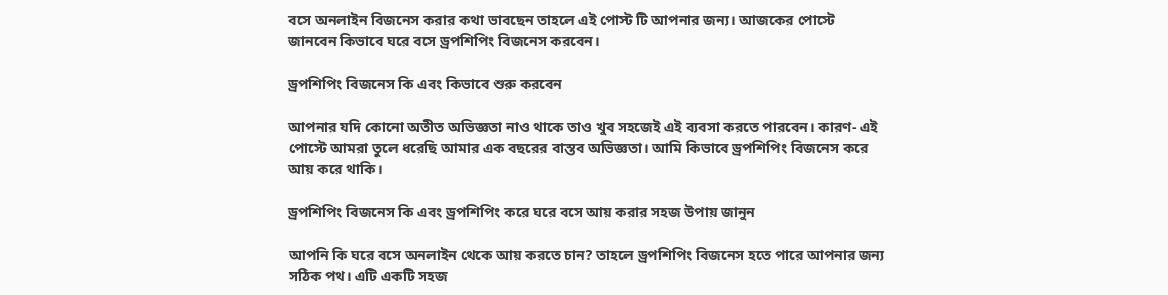বসে অনলাইন বিজনেস করার কথা ভাবছেন তাহলে এই পোস্ট টি আপনার জন্য। আজকের পোস্টে জানবেন কিভাবে ঘরে বসে ড্রপশিপিং বিজনেস করবেন।

ড্রপশিপিং বিজনেস কি এবং কিভাবে শুরু করবেন

আপনার যদি কোনো অতীত অভিজ্ঞতা নাও থাকে তাও খুব সহজেই এই ব্যবসা করতে পারবেন। কারণ- এই পোস্টে আমরা তুলে ধরেছি আমার এক বছরের বাস্তব অভিজ্ঞতা। আমি কিভাবে ড্রপশিপিং বিজনেস করে আয় করে থাকি।

ড্রপশিপিং বিজনেস কি এবং ড্রপশিপিং করে ঘরে বসে আয় করার সহজ উপায় জানুন

আপনি কি ঘরে বসে অনলাইন থেকে আয় করতে চান? তাহলে ড্রপশিপিং বিজনেস হতে পারে আপনার জন্য সঠিক পথ। এটি একটি সহজ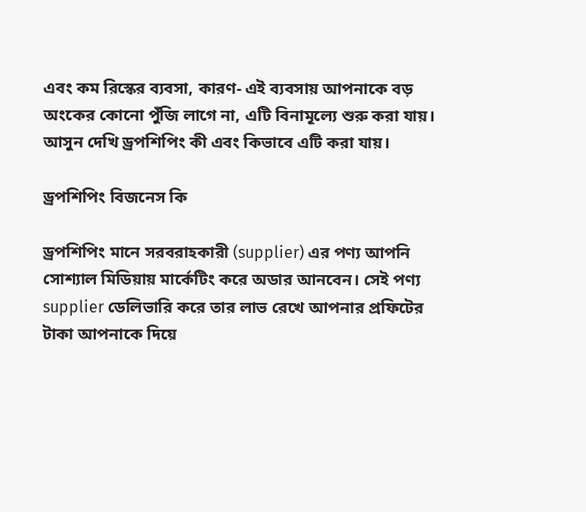এবং কম রিস্কের ব্যবসা, কারণ- এই ব্যবসায় আপনাকে বড় অংকের কোনো পুঁজি লাগে না, এটি বিনামূল্যে শুরু করা যায়। আসুন দেখি ড্রপশিপিং কী এবং কিভাবে এটি করা যায়।

ড্রপশিপিং বিজনেস কি

ড্রপশিপিং মানে সরবরাহকারী (supplier) এর পণ্য আপনি সোশ্যাল মিডিয়ায় মার্কেটিং করে অডার আনবেন। সেই পণ্য supplier ডেলিভারি করে তার লাভ রেখে আপনার প্রফিটের টাকা আপনাকে দিয়ে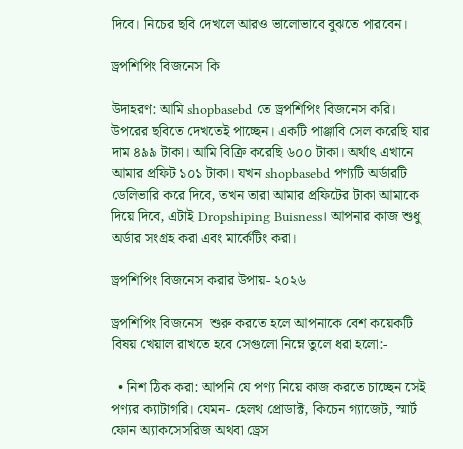দিবে। নিচের ছবি দেখলে আরও ভালোভাবে বুঝতে পারবেন।

ড্রপশিপিং বিজনেস কি

উদাহরণ: আমি shopbasebd তে ড্রপশিপিং বিজনেস করি। উপরের ছবিতে দেখতেই পাচ্ছেন। একটি পাঞ্জাবি সেল করেছি যার দাম ৪৯৯ টাকা। আমি বিক্রি করেছি ৬০০ টাকা। অর্থাৎ এখানে আমার প্রফিট ১০১ টাকা। যখন shopbasebd পণ্যটি অর্ডারটি ডেলিভারি করে দিবে, তখন তারা আমার প্রফিটের টাকা আমাকে দিয়ে দিবে, এটাই Dropshiping Buisness। আপনার কাজ শুধু অর্ডার সংগ্রহ করা এবং মার্কেটিং করা।

ড্রপশিপিং বিজনেস করার উপায়- ২০২৬

ড্রপশিপিং বিজনেস  শুরু করতে হলে আপনাকে বেশ কয়েকটি বিষয় খেয়াল রাখতে হবে সেগুলো নিম্নে তুলে ধরা হলো:-

  • নিশ ঠিক করা: আপনি যে পণ্য নিয়ে কাজ করতে চাচ্ছেন ‍সেই পণ্যর ক্যাটাগরি। যেমন- হেলথ প্রোডাক্ট, কিচেন গ্যাজেট, স্মার্ট ফোন অ্যাকসেসরিজ অথবা ড্রেস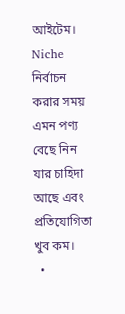আইটেম।  Niche নির্বাচন করার সময় এমন পণ্য বেছে নিন যার চাহিদা আছে এবং প্রতিযোগিতা খুব কম।
  •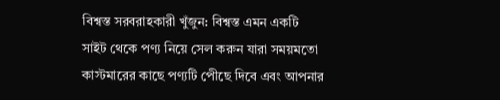বিশ্বস্ত সরবরাহকারী খুঁজুন: বিশ্বস্ত এমন একটি সাইট থেকে পণ্য নিয়ে সেল করুন যারা সময়মতো কাস্টমারের কাছে পণ্যটি পেীছে দিবে এবং আপনার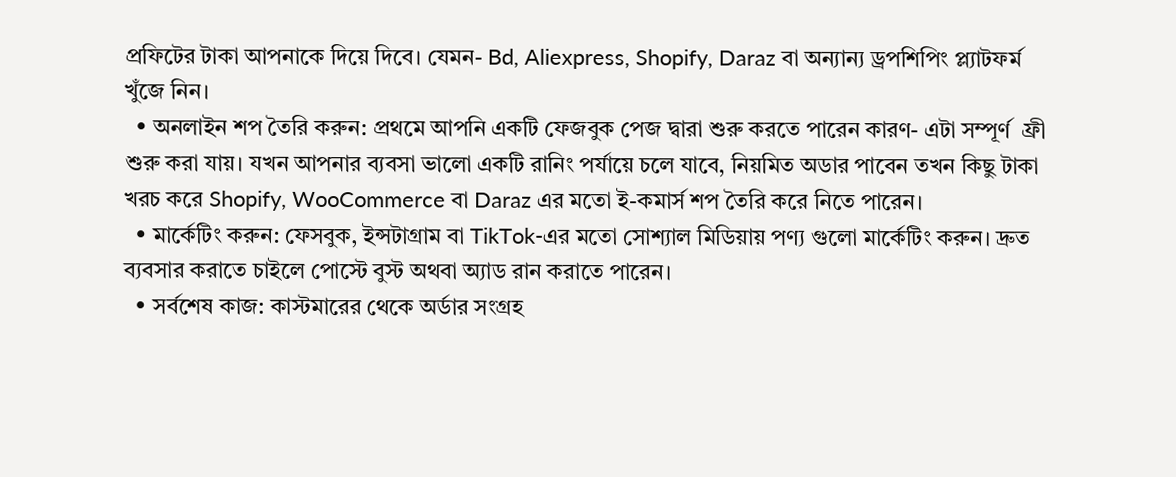প্রফিটের টাকা আপনাকে দিয়ে দিবে। যেমন- Bd, Aliexpress, Shopify, Daraz বা অন্যান্য ড্রপশিপিং প্ল্যাটফর্ম খুঁজে নিন।
  • অনলাইন শপ তৈরি করুন: প্রথমে আপনি একটি ফেজবুক পেজ দ্বারা শুরু করতে পারেন কারণ- এটা সম্পূর্ণ  ফ্রী শুরু করা যায়। যখন আপনার ব্যবসা ভালো একটি রানিং পর্যায়ে চলে যাবে, নিয়মিত অডার পাবেন তখন কিছু টাকা খরচ করে Shopify, WooCommerce বা Daraz এর মতো ই-কমার্স শপ তৈরি করে নিতে পারেন।
  • মার্কেটিং করুন: ফেসবুক, ইন্সটাগ্রাম বা TikTok-এর মতো সোশ্যাল মিডিয়ায় পণ্য গুলো মার্কেটিং করুন। দ্রুত ব্যবসার করাতে চাইলে পোস্টে বুস্ট অথবা অ্যাড রান করাতে পারেন।
  • সর্বশেষ কাজ: কাস্টমারের থেকে অর্ডার সংগ্রহ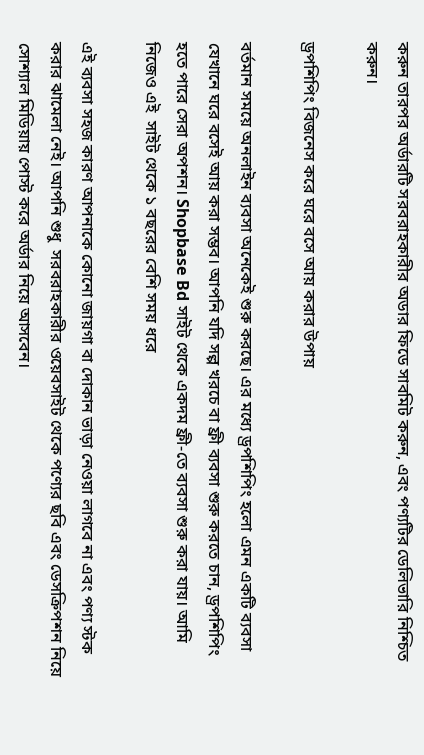করুন তারপর অর্ডারটি সরবরাহকারীর অডার ফিডে সাবমিট করুন, এবং পণ্যটির ডেলিভারি নিশ্চিত করুন।

ড্রপশিপিং বিজনেস করে ঘরে বসে আয় করার উপায়

বর্তমান সময়ে অনলাইন ব্যবসা অনেকেই শুরু করছে। এর মধ্যে ড্রপশিপিং হলো এমন একটি ব্যবসা যেখানে ঘরে বসেই আয় করা সম্ভব। আপনি যদি সল্প খরচে বা ফ্রী ব্যবসা শুরু করতে চান, ড্রপশিপিং হতে পারে সেরা অপশন। Shopbase Bd সাইট থেকে একদম ফ্রী-তে ব্যবসা শুরু করা যায়। আমি নিজেও এই  সাইট থেকে ১ বছরের বেশি সময় ধরে

এই ব্যবসা সহজ কারণ আপনাকে কোনো জায়গা বা দোকান ভাড়া নেওয়া লাগবে না এবং পণ্য স্টক করার ঝামেলা নেই। আপনি শুধু  সরবরাহকারীর ওয়েবসাইট থেকে পণ্যের ছবি এবং ডেসক্রিপশন নিয়ে সোশ্যাল মিডিয়ায় পোস্ট করে অর্ডার নিয়ে আসবেন।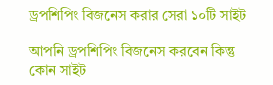ড্রপশিপিং বিজনেস করার সেরা ১০টি সাইট

আপনি ড্রপশিপিং বিজনেস করবেন কিন্তু কোন সাইট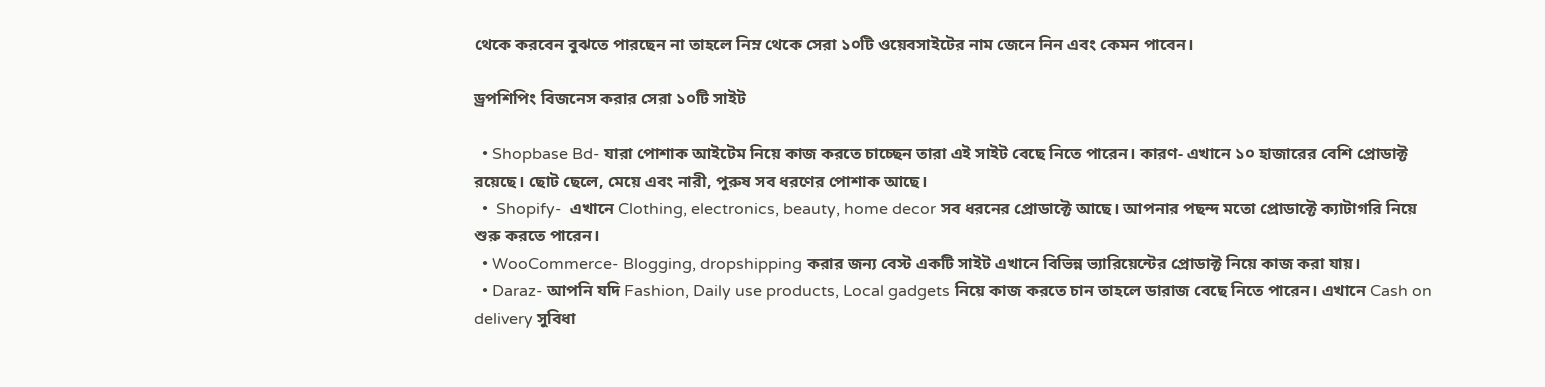থেকে করবেন বুঝতে পারছেন না তাহলে নিম্ন থেকে সেরা ১০টি ওয়েবসাইটের নাম জেনে নিন এবং কেমন পাবেন।

ড্রপশিপিং বিজনেস করার সেরা ১০টি সাইট

  • Shopbase Bd- যারা পোশাক আইটেম নিয়ে কাজ করতে চাচ্ছেন তারা এই সাইট বেছে নিতে পারেন। কারণ- এখানে ১০ হাজারের বেশি প্রোডাক্ট রয়েছে। ছোট ছেলে, মেয়ে এবং নারী, পুরুষ সব ধরণের পোশাক আছে।
  •  Shopify-  এখানে Clothing, electronics, beauty, home decor সব ধরনের প্রোডাক্টে আছে। আপনার পছন্দ মতো প্রোডাক্টে ক্যাটাগরি নিয়ে শুরু করতে পারেন।
  • WooCommerce- Blogging, dropshipping করার জন্য বেস্ট একটি সাইট এখানে বিভিন্ন ভ্যারিয়েন্টের প্রোডাক্ট নিয়ে কাজ করা যায়।
  • Daraz- আপনি যদি Fashion, Daily use products, Local gadgets নিয়ে কাজ করতে চান তাহলে ডারাজ বেছে নিতে পারেন। এখানে Cash on delivery সুবিধা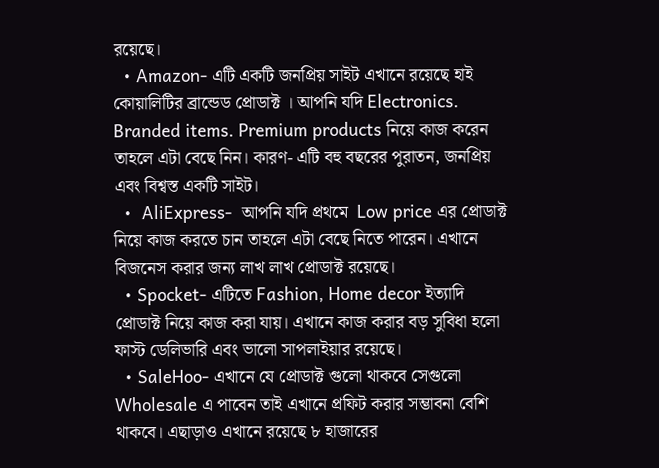রয়েছে।
  • Amazon- এটি একটি জনপ্রিয় সাইট এখানে রয়েছে হাই কোয়ালিটির ব্রান্ডেড প্রোডাক্ট । আপনি যদি Electronics. Branded items. Premium products নিয়ে কাজ করেন তাহলে এটা বেছে নিন। কারণ- এটি বহু বছরের পুরাতন, জনপ্রিয় এবং বিশ্বস্ত একটি সাইট।
  •  AliExpress-  আপনি যদি প্রথমে  Low price এর প্রোডাক্ট নিয়ে কাজ করতে চান তাহলে এটা বেছে নিতে পারেন। এখানে বিজনেস করার জন্য লাখ লাখ প্রোডাক্ট রয়েছে।
  • Spocket- এটিতে Fashion, Home decor ইত্যাদি প্রোডাক্ট নিয়ে কাজ করা যায়। এখানে কাজ করার বড় সুবিধা হলো ফাস্ট ডেলিভারি এবং ভালো সাপলাইয়ার রয়েছে।
  • SaleHoo- এখানে যে প্রোডাক্ট গুলো থাকবে সেগুলো Wholesale এ পাবেন তাই এখানে প্রফিট করার সম্ভাবনা বেশি থাকবে। এছাড়াও এখানে রয়েছে ৮ হাজারের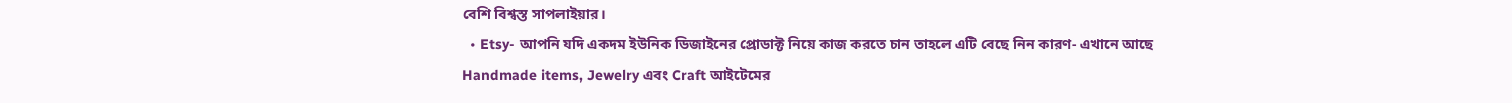বেশি বিশ্বস্ত সাপলাইয়ার।
  • Etsy- আপনি যদি একদম ইউনিক ডিজাইনের প্রোডাক্ট নিয়ে কাজ করতে চান তাহলে এটি বেছে নিন কারণ- এখানে আছে Handmade items, Jewelry এবং Craft আইটেমের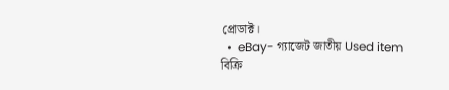প্রোডাক্ট।
  •  eBay- গ্যাজেট জাতীয় Used item বিক্রি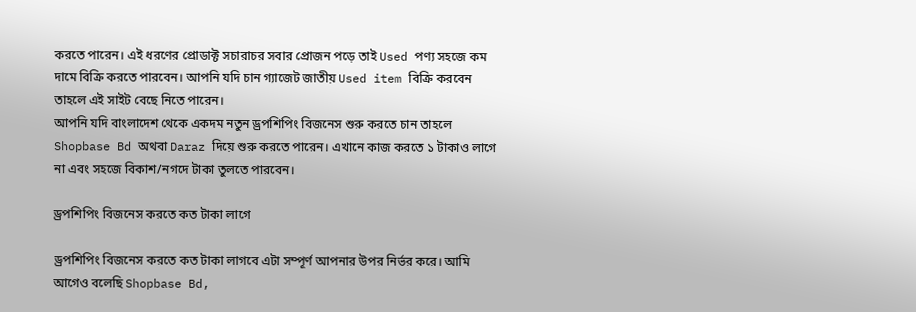করতে পারেন। এই ধরণের প্রোডাক্ট সচারাচর সবার প্রোজন পড়ে তাই Used পণ্য সহজে কম দামে বিক্রি করতে পারবেন। আপনি যদি চান গ্যাজেট জাতীয় Used item বিক্রি করবেন তাহলে এই সাইট বেছে নিতে পারেন।
আপনি যদি বাংলাদেশ থেকে একদম নতুন ড্রপশিপিং বিজনেস শুরু করতে চান তাহলে Shopbase Bd অথবা Daraz দিয়ে শুরু করতে পারেন। এখানে কাজ করতে ১ টাকাও লাগে না এবং সহজে বিকাশ/নগদে টাকা তুলতে পারবেন।

ড্রপশিপিং বিজনেস করতে কত টাকা লাগে

ড্রপশিপিং বিজনেস করতে কত টাকা লাগবে এটা সম্পূর্ণ আপনার উপর নির্ভর করে। আমি আগেও বলেছি Shopbase Bd,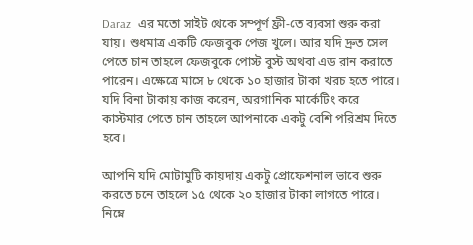Daraz  এর মতো সাইট থেকে সম্পূর্ণ ফ্রী-তে ব্যবসা শুরু করা যায়। শুধমাত্র একটি ফেজবুক পেজ খুলে। আর যদি দ্রুত ‍সেল পেতে চান তাহলে ফেজবুকে পোস্ট বুস্ট অথবা এড রান করাতে পারেন। এক্ষেত্রে মাসে ৮ থেকে ১০ হাজার টাকা খরচ হতে পারে। যদি বিনা টাকায় কাজ করেন, অরগানিক মার্কেটিং করে কাস্টমার পেতে চান তাহলে আপনাকে একটু বেশি পরিশ্রম দিতে হবে।

আপনি যদি মোটামুটি কায়দায় একটু প্রোফেশনাল ‍ভাবে শুরু করতে চনে তাহলে ১৫ থেকে ২০ হাজার টাকা লাগতে পারে। নিম্নে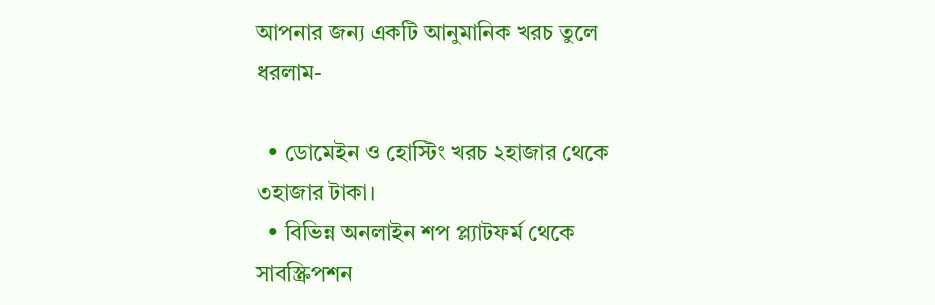আপনার জন্য একটি আনুমানিক ‍খরচ তুলে ধরলাম-

  • ডোমেইন ও হোস্টিং খরচ ২হাজার থেকে ৩হাজার টাকা।
  • বিভিন্ন অনলাইন শপ প্ল্যাটফর্ম থেকে সাবস্ক্রিপশন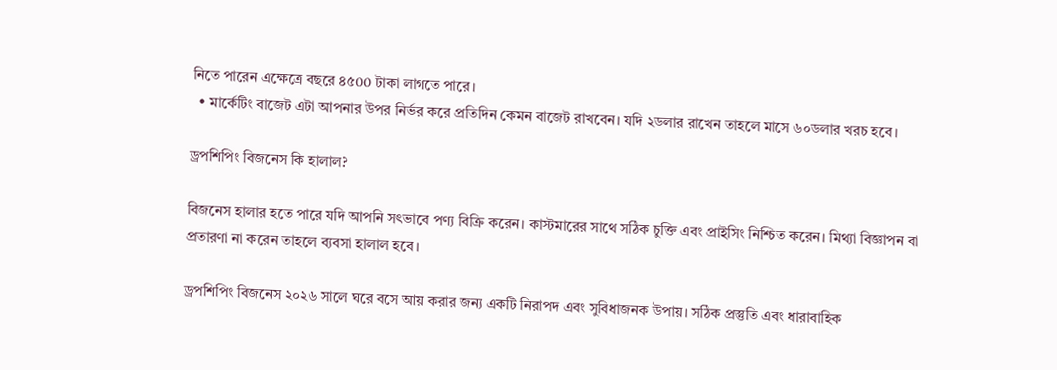নিতে পারেন এক্ষেত্রে বছরে ৪৫00 টাকা লাগতে পারে।
  • মার্কেটিং বাজেট এটা আপনার উপর নির্ভর করে প্রতিদিন কেমন বাজেট রাখবেন। যদি ২ডলার রাখেন তাহলে মাসে ৬০ডলার খরচ হবে।

ড্রপশিপিং বিজনেস কি হালাল?

বিজনেস হালার হতে পারে যদি আপনি সৎভাবে পণ্য বিক্রি করেন। কাস্টমারের সাথে সঠিক চুক্তি এবং প্রাইসিং নিশ্চিত করেন। মিথ্যা বিজ্ঞাপন বা প্রতারণা না করেন তাহলে ব্যবসা হালাল হবে।

ড্রপশিপিং বিজনেস ২০২৬ সালে ঘরে বসে আয় করার জন্য একটি নিরাপদ এবং সুবিধাজনক উপায়। সঠিক প্রস্তুতি এবং ধারাবাহিক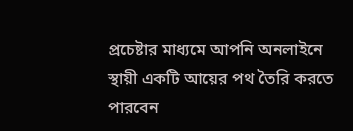প্রচেষ্টার মাধ্যমে আপনি অনলাইনে স্থায়ী একটি আয়ের পথ তৈরি করতে পারবেন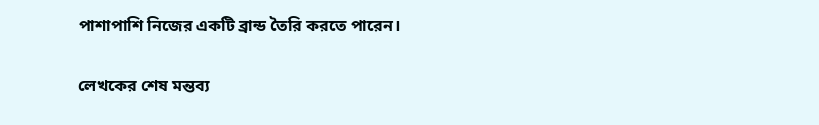পাশাপাশি নিজের একটি ব্রান্ড তৈরি করতে পারেন।

লেখকের শেষ মন্তব্য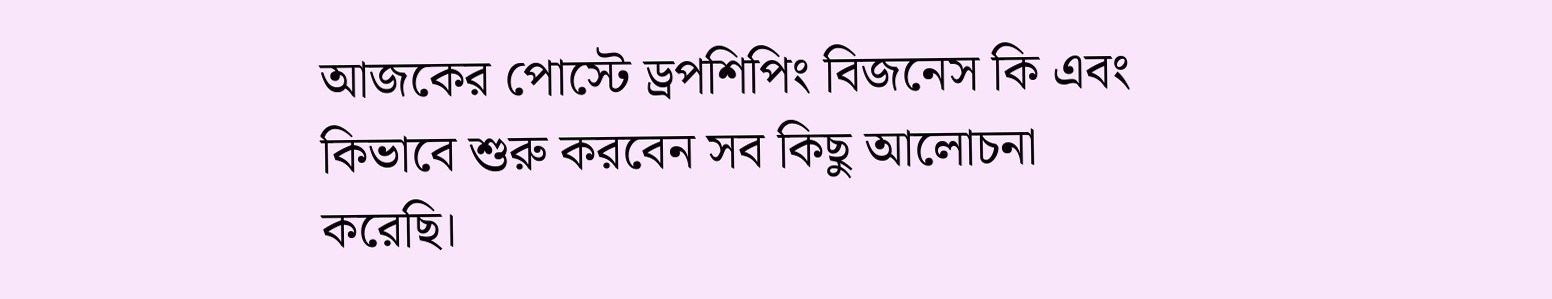আজকের পোস্টে ড্রপশিপিং বিজনেস কি এবং কিভাবে শুরু করবেন সব কিছু আলোচনা করেছি।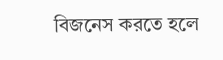বিজনেস করতে হলে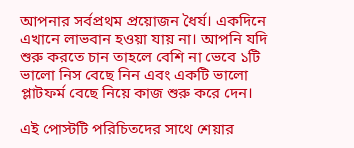আপনার সর্বপ্রথম প্রয়োজন ধৈর্য। একদিনে এখানে লাভবান হওয়া যায় না। আপনি যদি শুরু করতে চান তাহলে বেশি না ভেবে ১টি  ভালো নিস বেছে নিন এবং একটি ভালো প্লাটফর্ম বেছে নিয়ে কাজ শুরু করে দেন।

এই পোস্টটি পরিচিতদের সাথে শেয়ার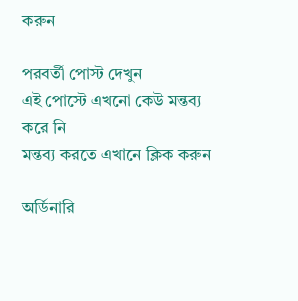করুন

পরবর্তী পোস্ট দেখুন
এই পোস্টে এখনো কেউ মন্তব্য করে নি
মন্তব্য করতে এখানে ক্লিক করুন

অর্ডিনারি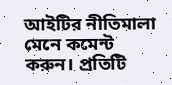আইটির নীতিমালা মেনে কমেন্ট করুন। প্রতিটি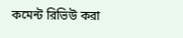কমেন্ট রিভিউ করা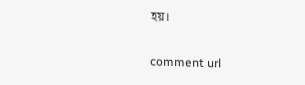হয়।

comment url